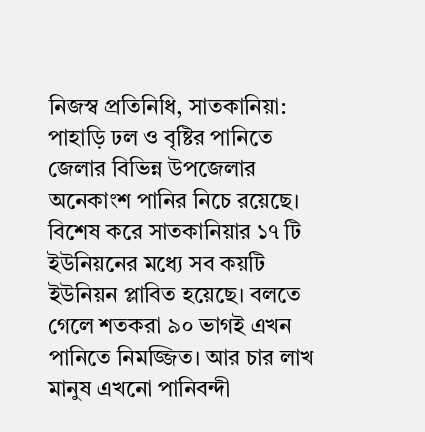নিজস্ব প্রতিনিধি, সাতকানিয়া: পাহাড়ি ঢল ও বৃষ্টির পানিতে জেলার বিভিন্ন উপজেলার অনেকাংশ পানির নিচে রয়েছে। বিশেষ করে সাতকানিয়ার ১৭ টি ইউনিয়নের মধ্যে সব কয়টি ইউনিয়ন প্লাবিত হয়েছে। বলতে গেলে শতকরা ৯০ ভাগই এখন পানিতে নিমজ্জিত। আর চার লাখ মানুষ এখনো পানিবন্দী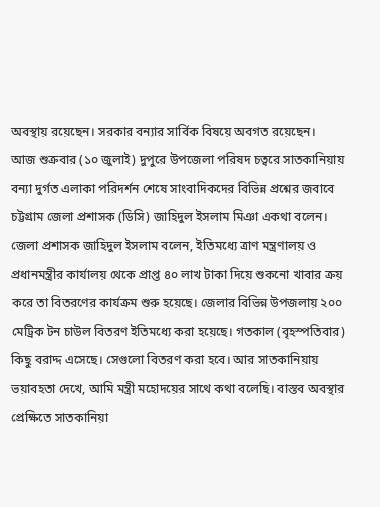অবস্থায় রয়েছেন। সরকার বন্যার সার্বিক বিষয়ে অবগত রয়েছেন।
আজ শুক্রবার (১০ জুলাই) দুপুরে উপজেলা পরিষদ চত্বরে সাতকানিয়ায় বন্যা দুর্গত এলাকা পরিদর্শন শেষে সাংবাদিকদের বিভিন্ন প্রশ্নের জবাবে চট্টগ্রাম জেলা প্রশাসক (ডিসি) জাহিদুল ইসলাম মিঞা একথা বলেন।
জেলা প্রশাসক জাহিদুল ইসলাম বলেন, ইতিমধ্যে ত্রাণ মন্ত্রণালয় ও প্রধানমন্ত্রীর কার্যালয় থেকে প্রাপ্ত ৪০ লাখ টাকা দিয়ে শুকনো খাবার ক্রয় করে তা বিতরণের কার্যক্রম শুরু হয়েছে। জেলার বিভিন্ন উপজলায় ২০০ মেট্রিক টন চাউল বিতরণ ইতিমধ্যে করা হয়েছে। গতকাল (বৃহস্পতিবার) কিছু বরাদ্দ এসেছে। সেগুলো বিতরণ করা হবে। আর সাতকানিয়ায় ভয়াবহতা দেখে, আমি মন্ত্রী মহোদয়ের সাথে কথা বলেছি। বাস্তব অবস্থার প্রেক্ষিতে সাতকানিয়া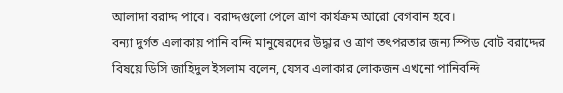আলাদা বরাদ্দ পাবে। বরাদ্দগুলো পেলে ত্রাণ কার্যক্রম আরো বেগবান হবে।
বন্যা দুর্গত এলাকায় পানি বন্দি মানুষেরদের উদ্ধার ও ত্রাণ তৎপরতার জন্য স্পিড বোট বরাদ্দের বিষয়ে ডিসি জাহিদুল ইসলাম বলেন, যেসব এলাকার লোকজন এখনো পানিবন্দি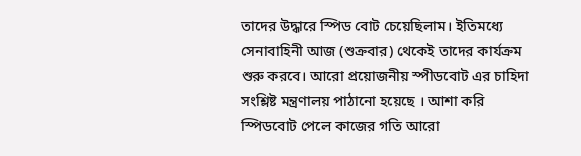তাদের উদ্ধারে স্পিড বোট চেয়েছিলাম। ইতিমধ্যে সেনাবাহিনী আজ (শুক্রবার) থেকেই তাদের কার্যক্রম শুরু করবে। আরো প্রয়োজনীয় স্পীডবোট এর চাহিদা সংশ্লিষ্ট মন্ত্রণালয় পাঠানো হয়েছে । আশা করি স্পিডবোট পেলে কাজের গতি আরো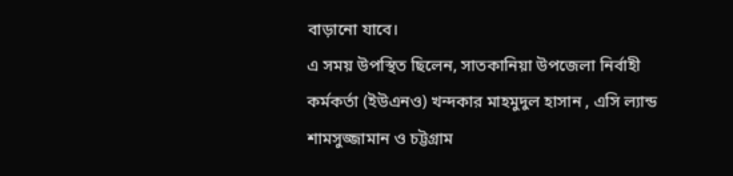বাড়ানো যাবে।
এ সময় উপস্থিত ছিলেন, সাতকানিয়া উপজেলা নির্বাহী কর্মকর্তা (ইউএনও) খন্দকার মাহমুদুল হাসান , এসি ল্যান্ড শামসুজ্জামান ও চট্টগ্রাম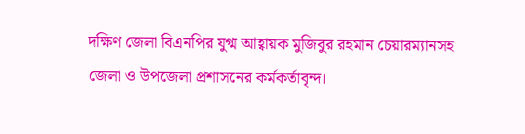দক্ষিণ জেলা বিএনপির যুগ্ম আহ্বায়ক মুজিবুর রহমান চেয়ারম্যানসহ জেলা ও উপজেলা প্রশাসনের কর্মকর্তাবৃন্দ।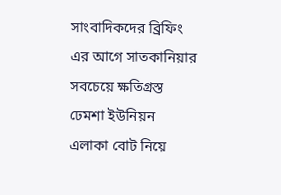সাংবাদিকদের ব্রিফিং এর আগে সাতকানিয়ার সবচেয়ে ক্ষতিগ্রস্ত ঢেমশা ইউনিয়ন এলাকা বোট নিয়ে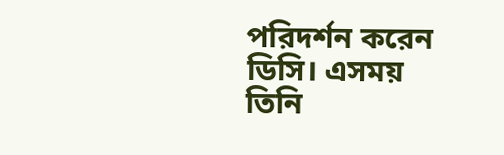পরিদর্শন করেন ডিসি। এসময় তিনি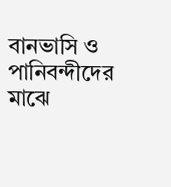বানভাসি ও পানিবন্দীদের মাঝে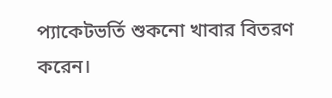প্যাকেটভর্তি শুকনো খাবার বিতরণ করেন।